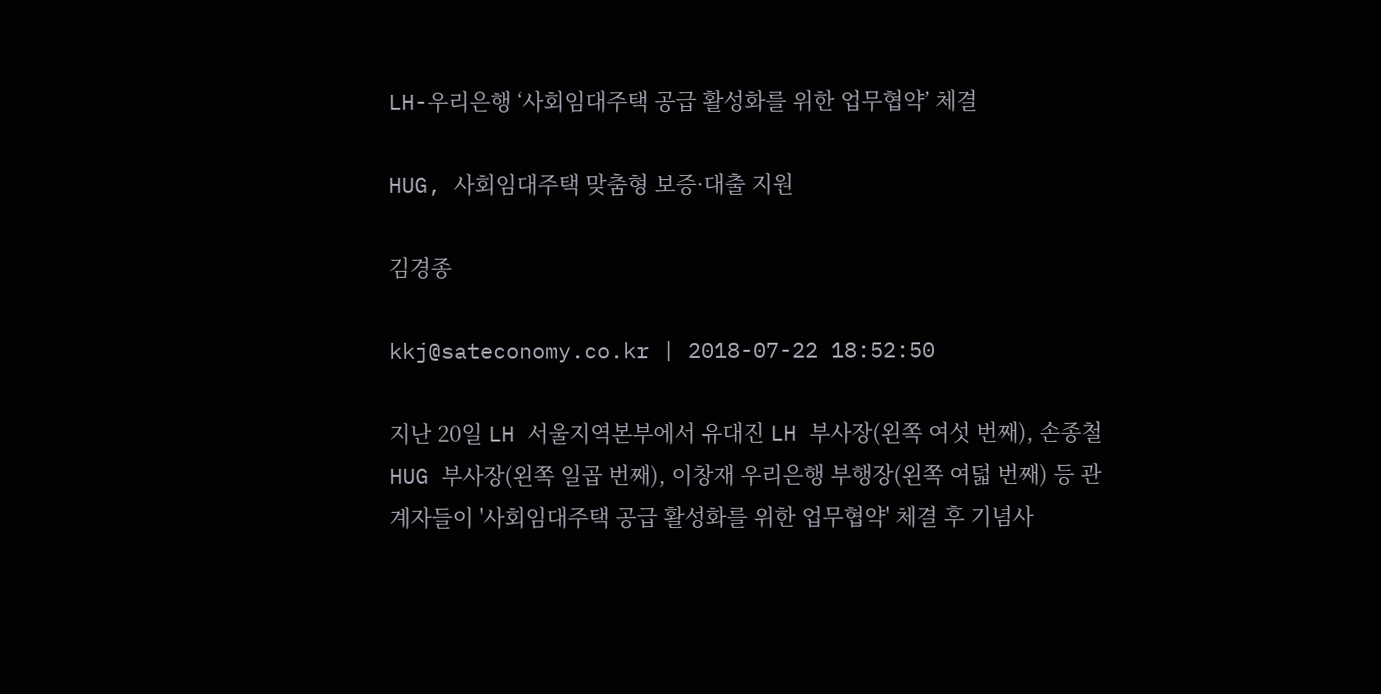LH-우리은행 ‘사회임대주택 공급 활성화를 위한 업무협약’ 체결

HUG, 사회임대주택 맞춤형 보증·대출 지원

김경종

kkj@sateconomy.co.kr | 2018-07-22 18:52:50

지난 20일 LH 서울지역본부에서 유대진 LH 부사장(왼쪽 여섯 번째), 손종철 HUG 부사장(왼쪽 일곱 번째), 이창재 우리은행 부행장(왼쪽 여덟 번째) 등 관계자들이 '사회임대주택 공급 활성화를 위한 업무협약' 체결 후 기념사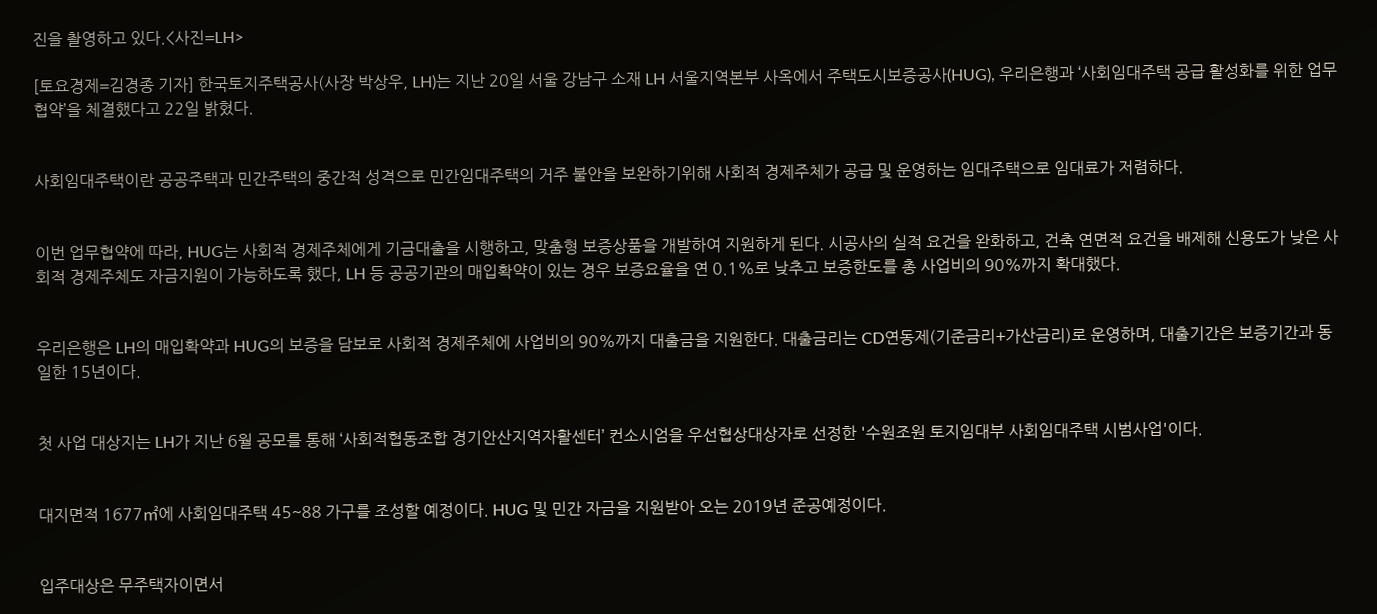진을 촬영하고 있다.<사진=LH>

[토요경제=김경종 기자] 한국토지주택공사(사장 박상우, LH)는 지난 20일 서울 강남구 소재 LH 서울지역본부 사옥에서 주택도시보증공사(HUG), 우리은행과 ‘사회임대주택 공급 활성화를 위한 업무협약’을 체결했다고 22일 밝혔다.


사회임대주택이란 공공주택과 민간주택의 중간적 성격으로 민간임대주택의 거주 불안을 보완하기위해 사회적 경제주체가 공급 및 운영하는 임대주택으로 임대료가 저렴하다.


이번 업무협약에 따라, HUG는 사회적 경제주체에게 기금대출을 시행하고, 맞춤형 보증상품을 개발하여 지원하게 된다. 시공사의 실적 요건을 완화하고, 건축 연면적 요건을 배제해 신용도가 낮은 사회적 경제주체도 자금지원이 가능하도록 했다, LH 등 공공기관의 매입확약이 있는 경우 보증요율을 연 0.1%로 낮추고 보증한도를 총 사업비의 90%까지 확대했다.


우리은행은 LH의 매입확약과 HUG의 보증을 담보로 사회적 경제주체에 사업비의 90%까지 대출금을 지원한다. 대출금리는 CD연동제(기준금리+가산금리)로 운영하며, 대출기간은 보증기간과 동일한 15년이다.


첫 사업 대상지는 LH가 지난 6월 공모를 통해 ‘사회적협동조합 경기안산지역자활센터’ 컨소시엄을 우선협상대상자로 선정한 '수원조원 토지임대부 사회임대주택 시범사업'이다.


대지면적 1677㎡에 사회임대주택 45~88 가구를 조성할 예정이다. HUG 및 민간 자금을 지원받아 오는 2019년 준공예정이다.


입주대상은 무주택자이면서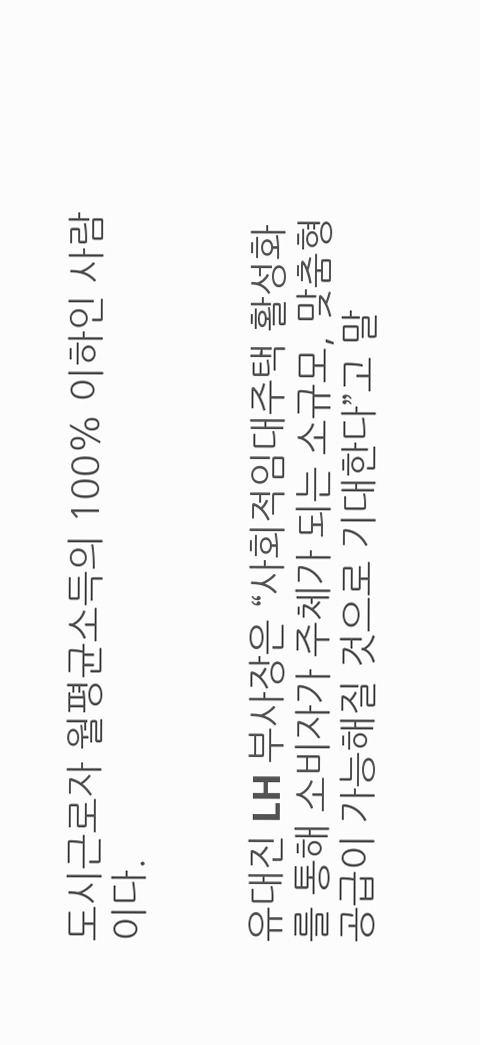도시근로자 월평균소득의 100% 이하인 사람이다.


유대진 LH 부사장은 “사회적임대주택 활성화를 통해 소비자가 주체가 되는 소규모, 맞춤형 공급이 가능해질 것으로 기대한다”고 말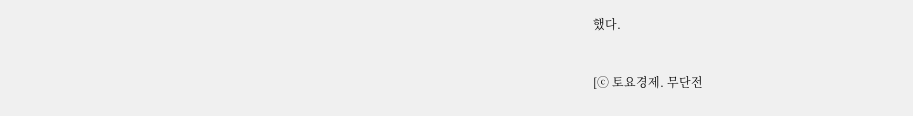했다.


[ⓒ 토요경제. 무단전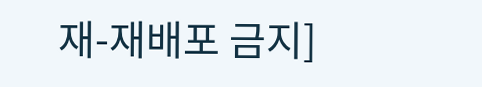재-재배포 금지]